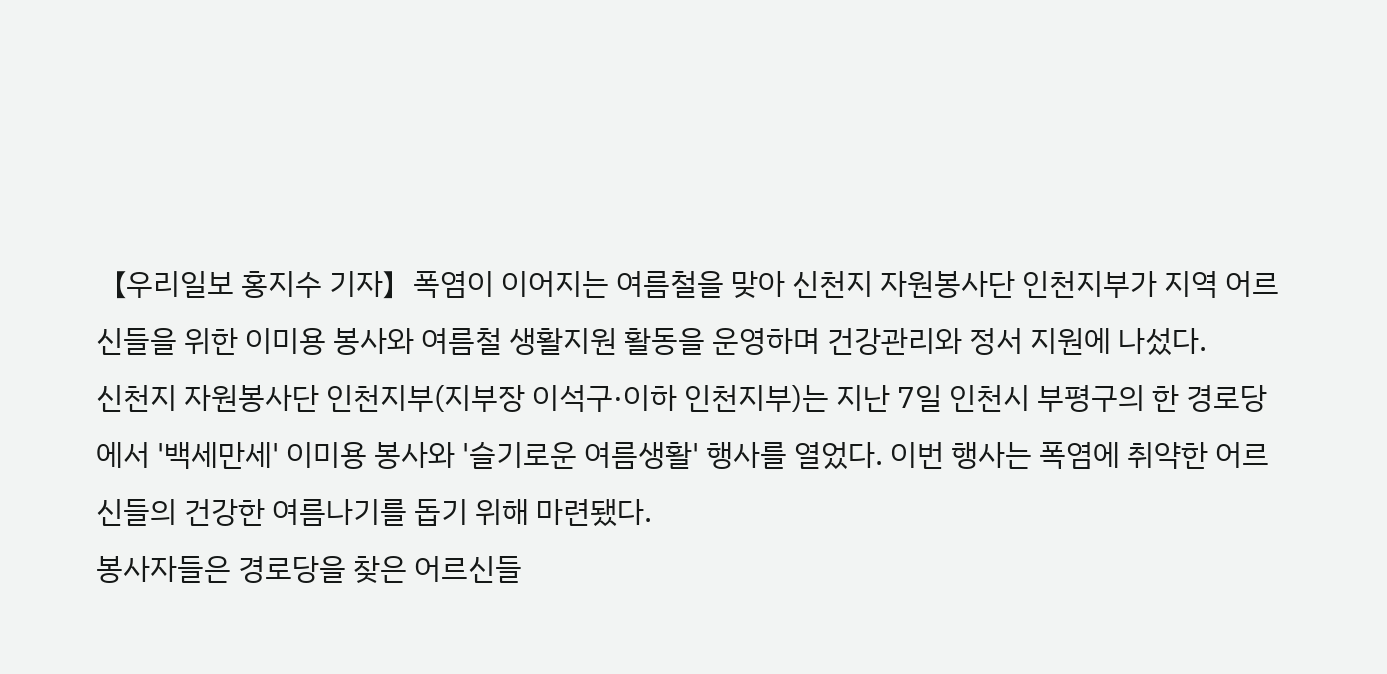【우리일보 홍지수 기자】폭염이 이어지는 여름철을 맞아 신천지 자원봉사단 인천지부가 지역 어르신들을 위한 이미용 봉사와 여름철 생활지원 활동을 운영하며 건강관리와 정서 지원에 나섰다.
신천지 자원봉사단 인천지부(지부장 이석구·이하 인천지부)는 지난 7일 인천시 부평구의 한 경로당에서 '백세만세' 이미용 봉사와 '슬기로운 여름생활' 행사를 열었다. 이번 행사는 폭염에 취약한 어르신들의 건강한 여름나기를 돕기 위해 마련됐다.
봉사자들은 경로당을 찾은 어르신들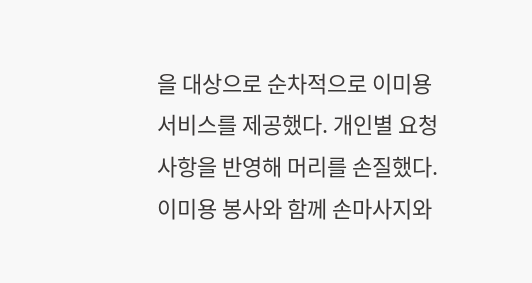을 대상으로 순차적으로 이미용 서비스를 제공했다. 개인별 요청 사항을 반영해 머리를 손질했다.
이미용 봉사와 함께 손마사지와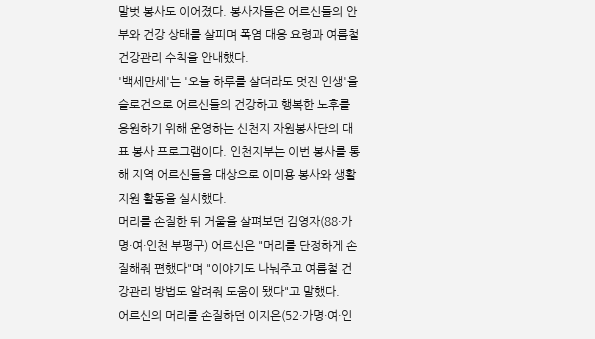말벗 봉사도 이어졌다. 봉사자들은 어르신들의 안부와 건강 상태를 살피며 폭염 대응 요령과 여름철 건강관리 수칙을 안내했다.
'백세만세'는 '오늘 하루를 살더라도 멋진 인생'을 슬로건으로 어르신들의 건강하고 행복한 노후를 응원하기 위해 운영하는 신천지 자원봉사단의 대표 봉사 프로그램이다. 인천지부는 이번 봉사를 통해 지역 어르신들을 대상으로 이미용 봉사와 생활 지원 활동을 실시했다.
머리를 손질한 뒤 거울을 살펴보던 김영자(88·가명·여·인천 부평구) 어르신은 "머리를 단정하게 손질해줘 편했다"며 "이야기도 나눠주고 여름철 건강관리 방법도 알려줘 도움이 됐다"고 말했다.
어르신의 머리를 손질하던 이지은(52·가명·여·인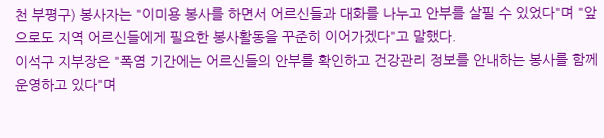천 부평구) 봉사자는 "이미용 봉사를 하면서 어르신들과 대화를 나누고 안부를 살필 수 있었다"며 "앞으로도 지역 어르신들에게 필요한 봉사활동을 꾸준히 이어가겠다"고 말했다.
이석구 지부장은 "폭염 기간에는 어르신들의 안부를 확인하고 건강관리 정보를 안내하는 봉사를 함께 운영하고 있다"며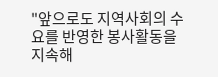"앞으로도 지역사회의 수요를 반영한 봉사활동을 지속해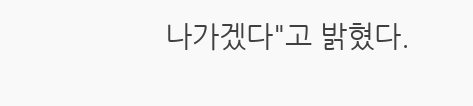나가겠다"고 밝혔다.